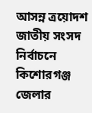আসন্ন ত্রয়োদশ জাতীয় সংসদ নির্বাচনে কিশোরগঞ্জ জেলার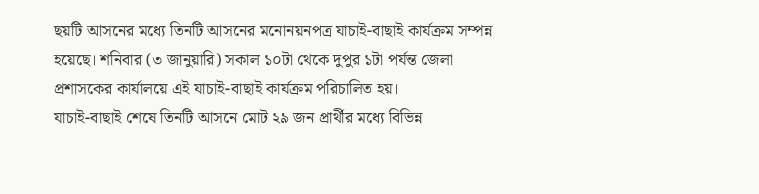ছয়টি আসনের মধ্যে তিনটি আসনের মনোনয়নপত্র যাচাই-বাছাই কার্যক্রম সম্পন্ন হয়েছে। শনিবার (৩ জানুয়ারি) সকাল ১০টা থেকে দুপুর ১টা পর্যন্ত জেলা প্রশাসকের কার্যালয়ে এই যাচাই-বাছাই কার্যক্রম পরিচালিত হয়।
যাচাই-বাছাই শেষে তিনটি আসনে মোট ২৯ জন প্রার্থীর মধ্যে বিভিন্ন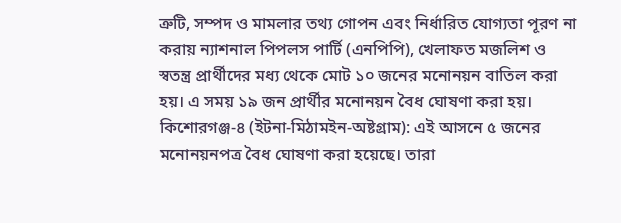ত্রুটি, সম্পদ ও মামলার তথ্য গোপন এবং নির্ধারিত যোগ্যতা পূরণ না করায় ন্যাশনাল পিপলস পার্টি (এনপিপি), খেলাফত মজলিশ ও স্বতন্ত্র প্রার্থীদের মধ্য থেকে মোট ১০ জনের মনোনয়ন বাতিল করা হয়। এ সময় ১৯ জন প্রার্থীর মনোনয়ন বৈধ ঘোষণা করা হয়।
কিশোরগঞ্জ-৪ (ইটনা-মিঠামইন-অষ্টগ্রাম): এই আসনে ৫ জনের মনোনয়নপত্র বৈধ ঘোষণা করা হয়েছে। তারা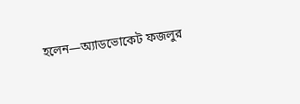হলেন—অ্যাডভোকেট ফজলুর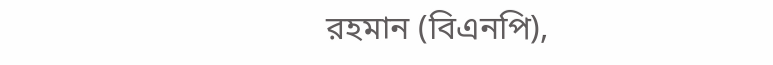রহমান (বিএনপি),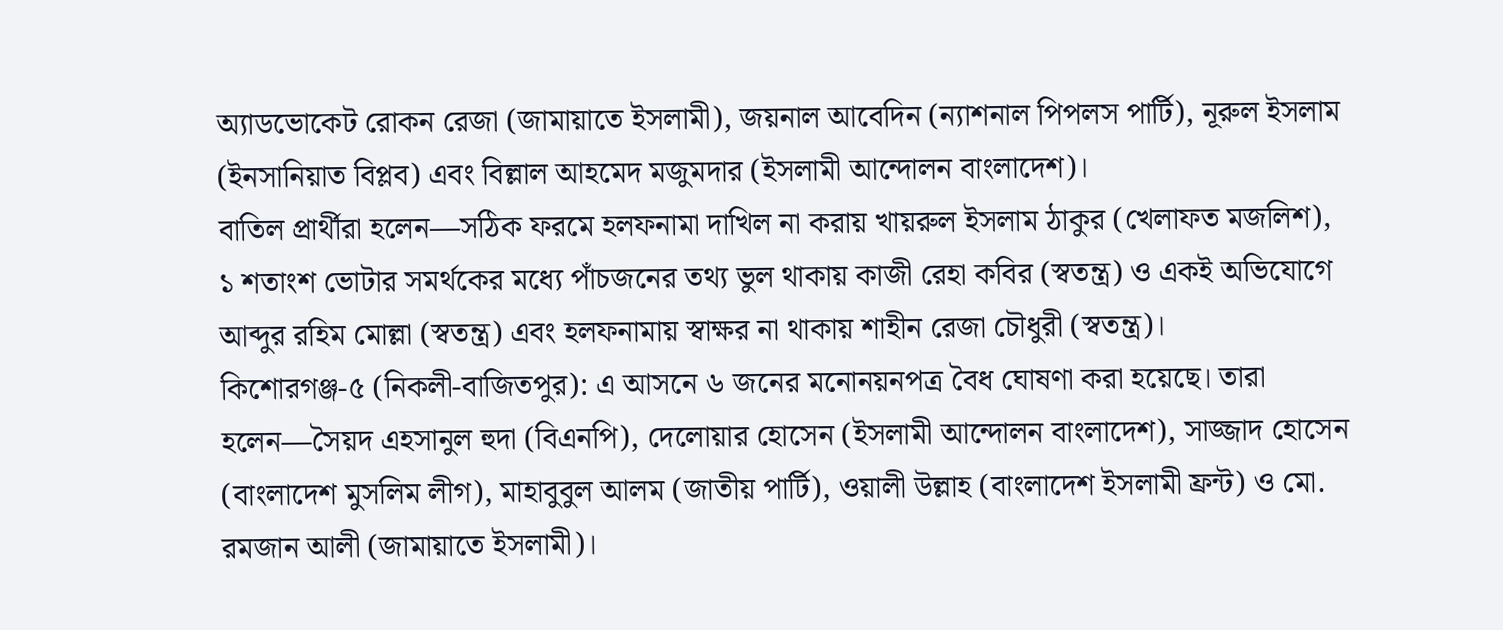অ্যাডভোকেট রোকন রেজা (জামায়াতে ইসলামী), জয়নাল আবেদিন (ন্যাশনাল পিপলস পার্টি), নূরুল ইসলাম (ইনসানিয়াত বিপ্লব) এবং বিল্লাল আহমেদ মজুমদার (ইসলামী আন্দোলন বাংলাদেশ)।
বাতিল প্রার্থীরা হলেন—সঠিক ফরমে হলফনামা দাখিল না করায় খায়রুল ইসলাম ঠাকুর (খেলাফত মজলিশ), ১ শতাংশ ভোটার সমর্থকের মধ্যে পাঁচজনের তথ্য ভুল থাকায় কাজী রেহা কবির (স্বতন্ত্র) ও একই অভিযোগে আব্দুর রহিম মোল্লা (স্বতন্ত্র) এবং হলফনামায় স্বাক্ষর না থাকায় শাহীন রেজা চৌধুরী (স্বতন্ত্র)।
কিশোরগঞ্জ-৫ (নিকলী-বাজিতপুর): এ আসনে ৬ জনের মনোনয়নপত্র বৈধ ঘোষণা করা হয়েছে। তারা হলেন—সৈয়দ এহসানুল হুদা (বিএনপি), দেলোয়ার হোসেন (ইসলামী আন্দোলন বাংলাদেশ), সাজ্জাদ হোসেন (বাংলাদেশ মুসলিম লীগ), মাহাবুবুল আলম (জাতীয় পার্টি), ওয়ালী উল্লাহ (বাংলাদেশ ইসলামী ফ্রন্ট) ও মো. রমজান আলী (জামায়াতে ইসলামী)।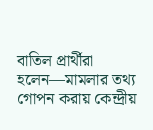বাতিল প্রার্থীরা হলেন—মামলার তথ্য গোপন করায় কেন্দ্রীয়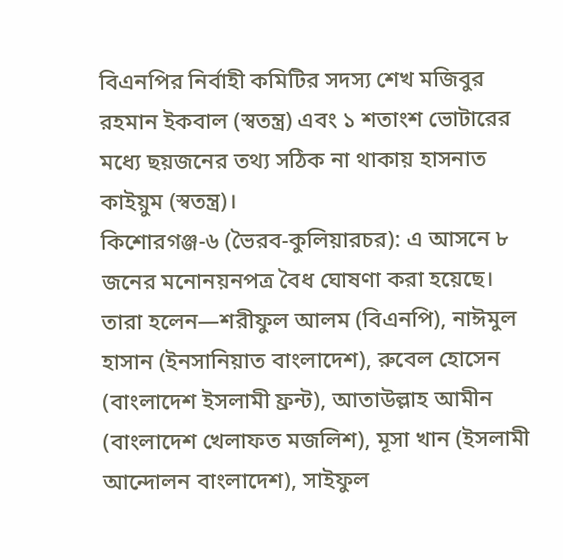বিএনপির নির্বাহী কমিটির সদস্য শেখ মজিবুর রহমান ইকবাল (স্বতন্ত্র) এবং ১ শতাংশ ভোটারের মধ্যে ছয়জনের তথ্য সঠিক না থাকায় হাসনাত কাইয়ুম (স্বতন্ত্র)।
কিশোরগঞ্জ-৬ (ভৈরব-কুলিয়ারচর): এ আসনে ৮ জনের মনোনয়নপত্র বৈধ ঘোষণা করা হয়েছে। তারা হলেন—শরীফুল আলম (বিএনপি), নাঈমুল হাসান (ইনসানিয়াত বাংলাদেশ), রুবেল হোসেন (বাংলাদেশ ইসলামী ফ্রন্ট), আতাউল্লাহ আমীন (বাংলাদেশ খেলাফত মজলিশ), মূসা খান (ইসলামী আন্দোলন বাংলাদেশ), সাইফুল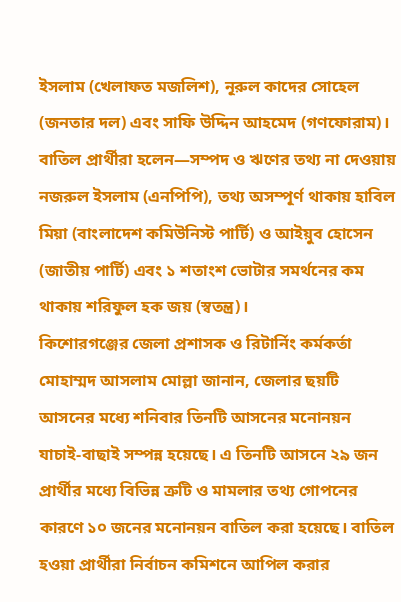ইসলাম (খেলাফত মজলিশ), নূরুল কাদের সোহেল (জনতার দল) এবং সাফি উদ্দিন আহমেদ (গণফোরাম)।
বাতিল প্রার্থীরা হলেন—সম্পদ ও ঋণের তথ্য না দেওয়ায় নজরুল ইসলাম (এনপিপি), তথ্য অসম্পূর্ণ থাকায় হাবিল মিয়া (বাংলাদেশ কমিউনিস্ট পার্টি) ও আইয়ুব হোসেন (জাতীয় পার্টি) এবং ১ শতাংশ ভোটার সমর্থনের কম থাকায় শরিফুল হক জয় (স্বতন্ত্র)।
কিশোরগঞ্জের জেলা প্রশাসক ও রিটার্নিং কর্মকর্তা মোহাম্মদ আসলাম মোল্লা জানান, জেলার ছয়টি আসনের মধ্যে শনিবার তিনটি আসনের মনোনয়ন যাচাই-বাছাই সম্পন্ন হয়েছে। এ তিনটি আসনে ২৯ জন প্রার্থীর মধ্যে বিভিন্ন ত্রুটি ও মামলার তথ্য গোপনের কারণে ১০ জনের মনোনয়ন বাতিল করা হয়েছে। বাতিল হওয়া প্রার্থীরা নির্বাচন কমিশনে আপিল করার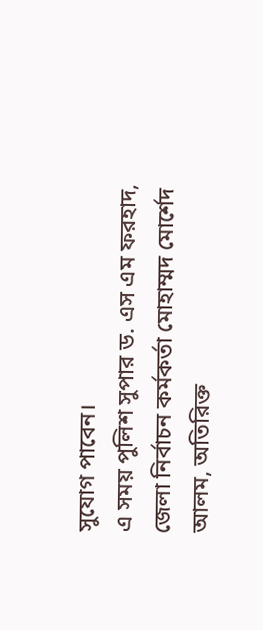সুযোগ পাবেন।
এ সময় পুলিশ সুপার ড. এস এম ফরহাদ, জেলা নির্বাচন কর্মকর্তা মোহাম্মদ মোর্শেদ আলম, অতিরিক্ত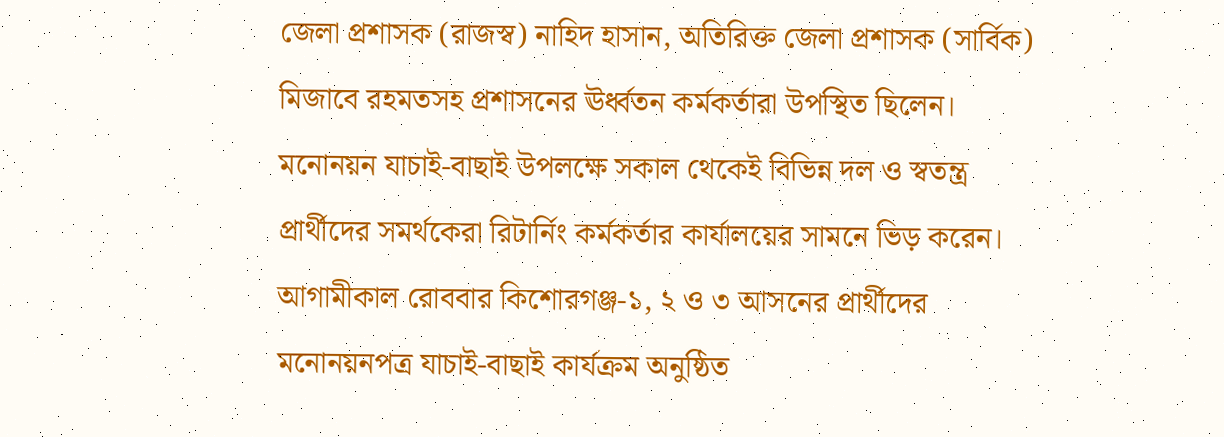জেলা প্রশাসক (রাজস্ব) নাহিদ হাসান, অতিরিক্ত জেলা প্রশাসক (সার্বিক) মিজাবে রহমতসহ প্রশাসনের ঊর্ধ্বতন কর্মকর্তারা উপস্থিত ছিলেন।
মনোনয়ন যাচাই-বাছাই উপলক্ষে সকাল থেকেই বিভিন্ন দল ও স্বতন্ত্র প্রার্থীদের সমর্থকেরা রিটার্নিং কর্মকর্তার কার্যালয়ের সামনে ভিড় করেন। আগামীকাল রোববার কিশোরগঞ্জ-১, ২ ও ৩ আসনের প্রার্থীদের মনোনয়নপত্র যাচাই-বাছাই কার্যক্রম অনুষ্ঠিত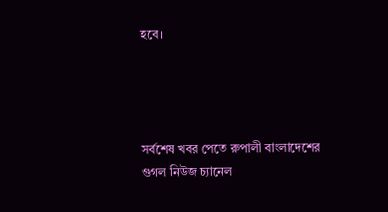হবে।




সর্বশেষ খবর পেতে রুপালী বাংলাদেশের গুগল নিউজ চ্যানেল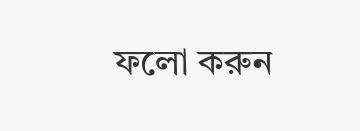ফলো করুন